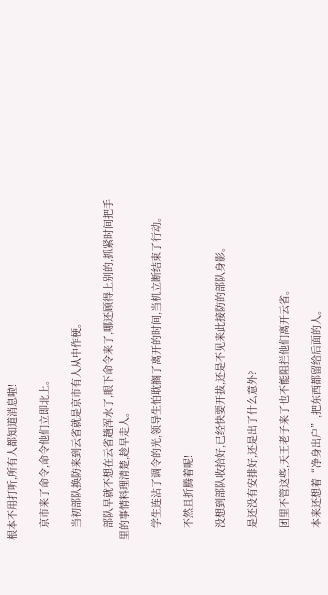根本不用打听,所有人都知道消息啦!

    京市来了命令,命令他们立即北上。

    当初部队换防来到云省就是京市有人从中作梗。

    部队早就不想在云省趟浑水了,眼下命令来了,哪还顾得上别的,抓紧时间把手里的事情料理清楚,趁早走人。

    学生连沾了调令的光,领导生怕耽搁了离开的时间,当机立断结束了行动。

    不然且折腾着呢!

    没想到部队收拾好,已经快要开拔,还是不见来此接防的部队身影。

    是还没有安排好,还是出了什么意外?

    团里不管这些,天王老子来了也不能阻拦他们离开云省。

    本来还想着“净身出户”,把东西都留给后面的人。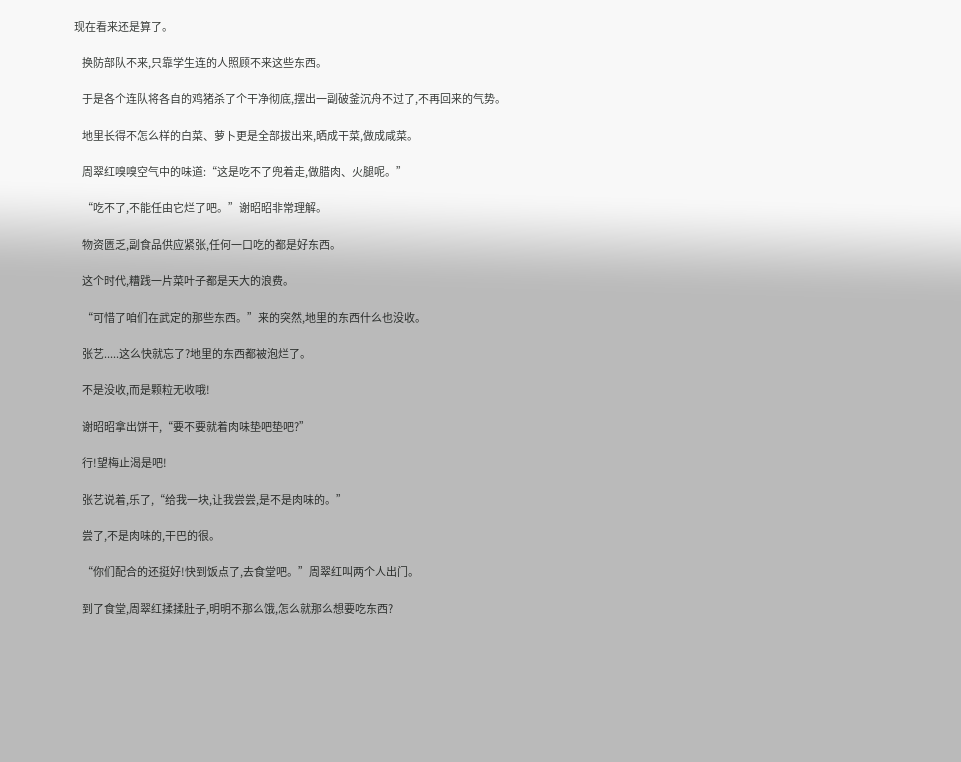现在看来还是算了。

    换防部队不来,只靠学生连的人照顾不来这些东西。

    于是各个连队将各自的鸡猪杀了个干净彻底,摆出一副破釜沉舟不过了,不再回来的气势。

    地里长得不怎么样的白菜、萝卜更是全部拔出来,晒成干菜,做成咸菜。

    周翠红嗅嗅空气中的味道:“这是吃不了兜着走,做腊肉、火腿呢。”

    “吃不了,不能任由它烂了吧。”谢昭昭非常理解。

    物资匮乏,副食品供应紧张,任何一口吃的都是好东西。

    这个时代,糟践一片菜叶子都是天大的浪费。

    “可惜了咱们在武定的那些东西。”来的突然,地里的东西什么也没收。

    张艺.....这么快就忘了?地里的东西都被泡烂了。

    不是没收,而是颗粒无收哦!

    谢昭昭拿出饼干,“要不要就着肉味垫吧垫吧?”

    行!望梅止渴是吧!

    张艺说着,乐了,“给我一块,让我尝尝,是不是肉味的。”

    尝了,不是肉味的,干巴的很。

    “你们配合的还挺好!快到饭点了,去食堂吧。”周翠红叫两个人出门。

    到了食堂,周翠红揉揉肚子,明明不那么饿,怎么就那么想要吃东西?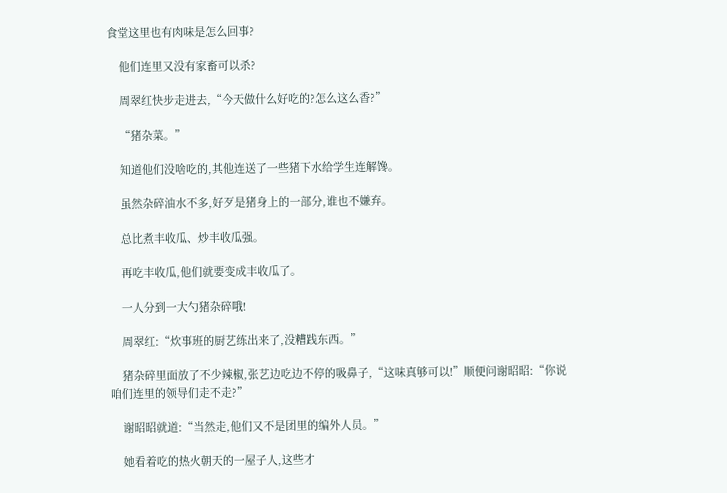食堂这里也有肉味是怎么回事?

    他们连里又没有家畜可以杀?

    周翠红快步走进去,“今天做什么好吃的?怎么这么香?”

    “猪杂菜。”

    知道他们没啥吃的,其他连送了一些猪下水给学生连解馋。

    虽然杂碎油水不多,好歹是猪身上的一部分,谁也不嫌弃。

    总比煮丰收瓜、炒丰收瓜强。

    再吃丰收瓜,他们就要变成丰收瓜了。

    一人分到一大勺猪杂碎哦!

    周翠红:“炊事班的厨艺练出来了,没糟践东西。”

    猪杂碎里面放了不少辣椒,张艺边吃边不停的吸鼻子,“这味真够可以!”顺便问谢昭昭:“你说咱们连里的领导们走不走?”

    谢昭昭就道:“当然走,他们又不是团里的编外人员。”

    她看着吃的热火朝天的一屋子人,这些才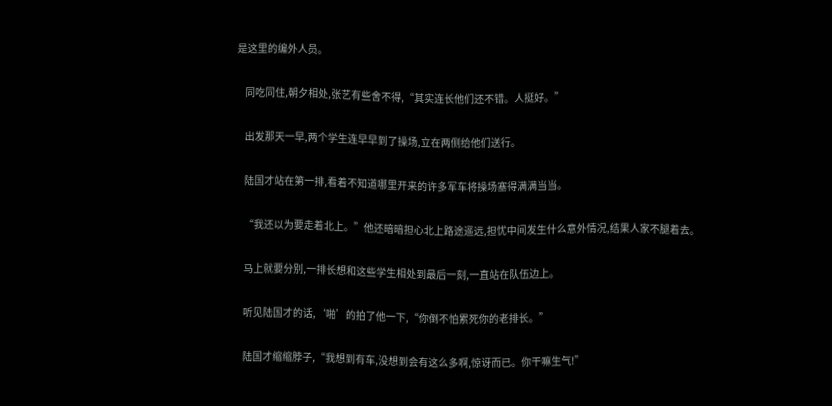是这里的编外人员。

    同吃同住,朝夕相处,张艺有些舍不得,“其实连长他们还不错。人挺好。”

    出发那天一早,两个学生连早早到了操场,立在两侧给他们送行。

    陆国才站在第一排,看着不知道哪里开来的许多军车将操场塞得满满当当。

    “我还以为要走着北上。”他还暗暗担心北上路途遥远,担忧中间发生什么意外情况,结果人家不腿着去。

    马上就要分别,一排长想和这些学生相处到最后一刻,一直站在队伍边上。

    听见陆国才的话,‘啪’的拍了他一下,“你倒不怕累死你的老排长。”

    陆国才缩缩脖子,“我想到有车,没想到会有这么多啊,惊讶而已。你干嘛生气!”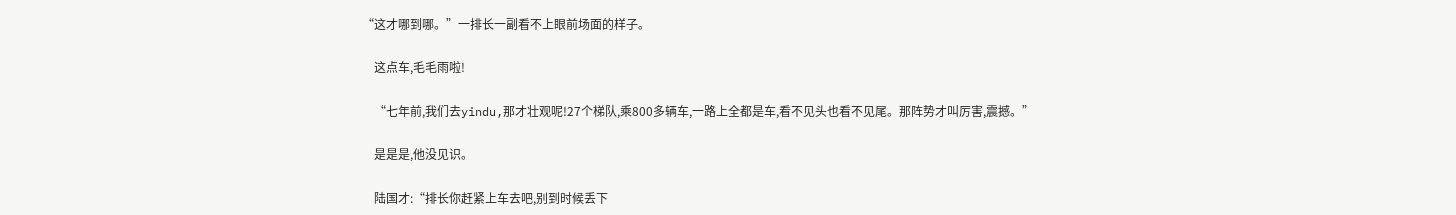“这才哪到哪。”一排长一副看不上眼前场面的样子。

    这点车,毛毛雨啦!

    “七年前,我们去yindu,那才壮观呢!27个梯队,乘800多辆车,一路上全都是车,看不见头也看不见尾。那阵势才叫厉害,震撼。”

    是是是,他没见识。

    陆国才:“排长你赶紧上车去吧,别到时候丢下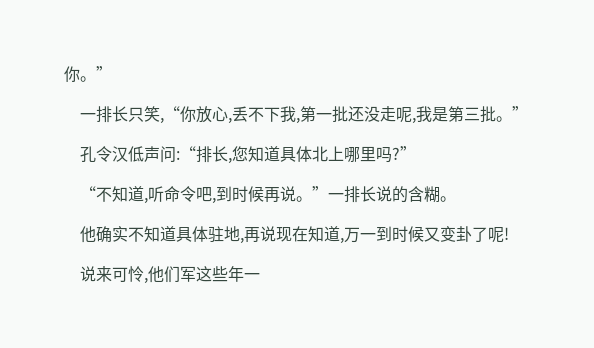你。”

    一排长只笑,“你放心,丢不下我,第一批还没走呢,我是第三批。”

    孔令汉低声问:“排长,您知道具体北上哪里吗?”

    “不知道,听命令吧,到时候再说。”一排长说的含糊。

    他确实不知道具体驻地,再说现在知道,万一到时候又变卦了呢!

    说来可怜,他们军这些年一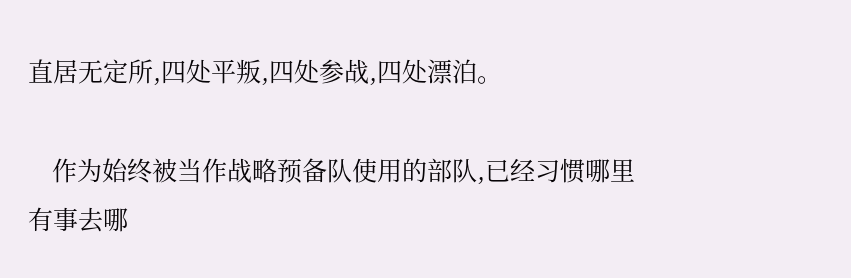直居无定所,四处平叛,四处参战,四处漂泊。

    作为始终被当作战略预备队使用的部队,已经习惯哪里有事去哪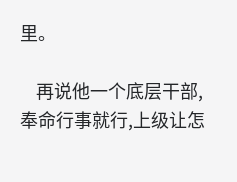里。

    再说他一个底层干部,奉命行事就行,上级让怎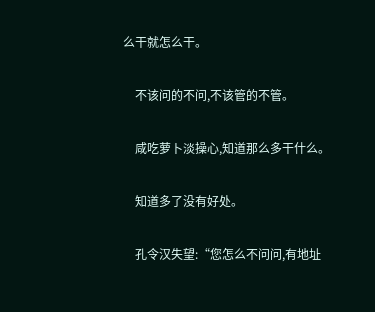么干就怎么干。

    不该问的不问,不该管的不管。

    咸吃萝卜淡操心,知道那么多干什么。

    知道多了没有好处。

    孔令汉失望:“您怎么不问问,有地址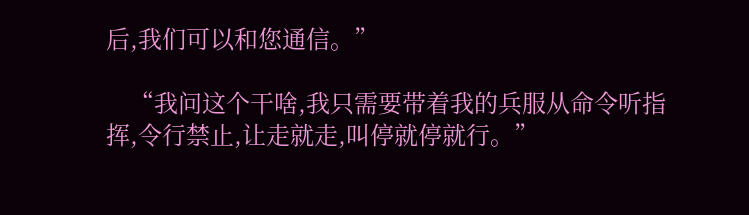后,我们可以和您通信。”

    “我问这个干啥,我只需要带着我的兵服从命令听指挥,令行禁止,让走就走,叫停就停就行。”